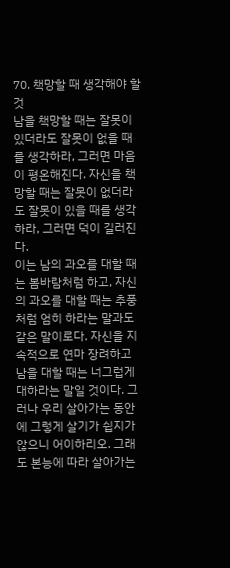70. 책망할 때 생각해야 할 것
남을 책망할 때는 잘못이 있더라도 잘못이 없을 때를 생각하라, 그러면 마음이 평온해진다. 자신을 책망할 때는 잘못이 없더라도 잘못이 있을 때를 생각하라, 그러면 덕이 길러진다.
이는 남의 과오를 대할 때는 봄바람처럼 하고, 자신의 과오를 대할 때는 추풍처럼 엄히 하라는 말과도 같은 말이로다. 자신을 지속적으로 연마 장려하고 남을 대할 때는 너그럽게 대하라는 말일 것이다. 그러나 우리 살아가는 동안에 그렇게 살기가 쉽지가 않으니 어이하리오. 그래도 본능에 따라 살아가는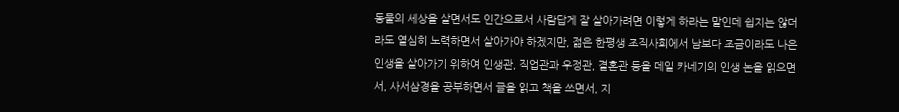동물의 세상을 살면서도 인간으로서 사람답게 잘 살아가려면 이렇게 하라는 말인데 쉽지는 않더라도 열심히 노력하면서 살아가야 하겠지만, 젊은 한평생 조직사회에서 남보다 조금이라도 나은 인생을 살아가기 위하여 인생관, 직업관과 우정관, 결혼관 등을 데일 카네기의 인생 논을 읽으면서, 사서삼경을 공부하면서 글을 읽고 책을 쓰면서, 지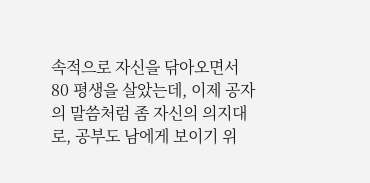속적으로 자신을 닦아오면서 80 평생을 살았는데, 이제 공자의 말씀처럼 좀 자신의 의지대로, 공부도 남에게 보이기 위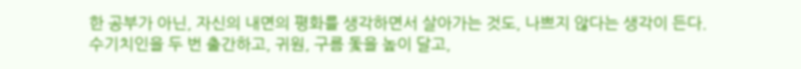한 공부가 아닌, 자신의 내면의 평화를 생각하면서 살아가는 것도, 나쁘지 않다는 생각이 든다.
수기치인을 두 번 출간하고, 귀원, 구름 돛을 높이 달고,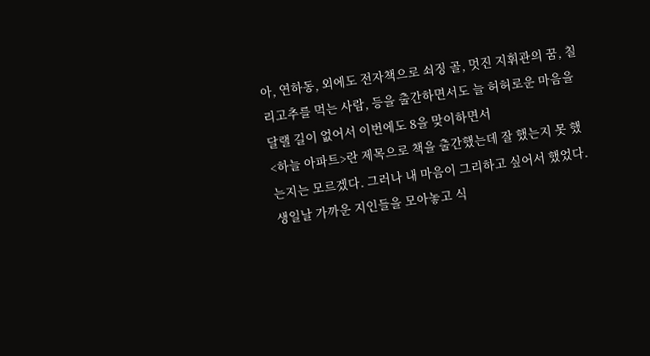아, 연하동, 외에도 전자책으로 쇠징 골, 멋진 지휘관의 꿈, 칠리고추를 먹는 사람, 등을 출간하면서도 늘 허허로운 마음을 달랠 길이 없어서 이번에도 8을 맞이하면서
<하늘 아파트>란 제목으로 책을 출간했는데 잘 했는지 못 했는지는 모르겠다. 그러나 내 마음이 그리하고 싶어서 했었다. 생일날 가까운 지인들을 모아놓고 식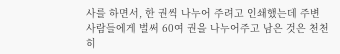사를 하면서, 한 권씩 나누어 주려고 인쇄했는데 주변 사람들에게 벌써 60여 권을 나누어주고 남은 것은 천천히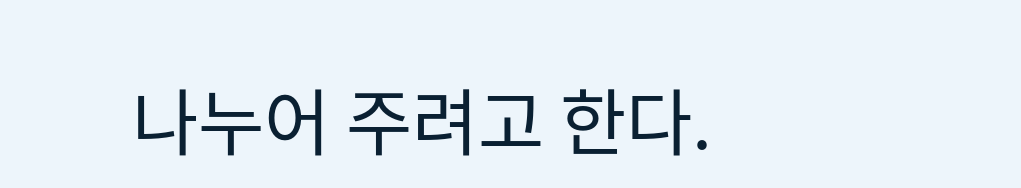나누어 주려고 한다.